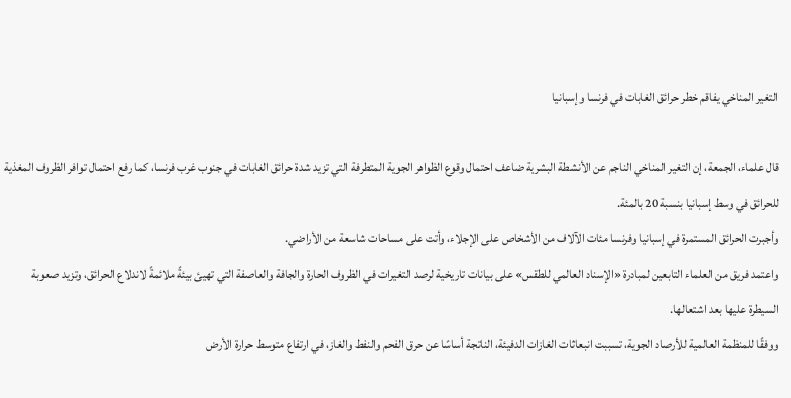التغير المناخي يفاقم خطر حرائق الغابات في فرنسا وإسبانيا

قال علماء، الجمعة، إن التغير المناخي الناجم عن الأنشطة البشرية ضاعف احتمال وقوع الظواهر الجوية المتطرفة التي تزيد شدة حرائق الغابات في جنوب غرب فرنسا، كما رفع احتمال توافر الظروف المغذية للحرائق في وسط إسبانيا بنسبة 20 بالمئة.
وأجبرت الحرائق المستمرة في إسبانيا وفرنسا مئات الآلاف من الأشخاص على الإجلاء، وأتت على مساحات شاسعة من الأراضي.
واعتمد فريق من العلماء التابعين لمبادرة «الإسناد العالمي للطقس» على بيانات تاريخية لرصد التغيرات في الظروف الحارة والجافة والعاصفة التي تهيئ بيئةً ملائمةً لاندلاع الحرائق، وتزيد صعوبة السيطرة عليها بعد اشتعالها.
ووفقًا للمنظمة العالمية للأرصاد الجوية، تسببت انبعاثات الغازات الدفيئة، الناتجة أساسًا عن حرق الفحم والنفط والغاز، في ارتفاع متوسط حرارة الأرض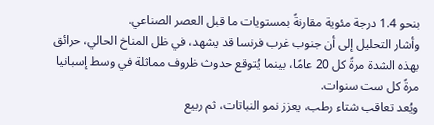بنحو 1.4 درجة مئوية مقارنةً بمستويات ما قبل العصر الصناعي.
وأشار التحليل إلى أن جنوب غرب فرنسا قد يشهد، في ظل المناخ الحالي، حرائق بهذه الشدة مرةً كل 20 عامًا، بينما يُتوقع حدوث ظروف مماثلة في وسط إسبانيا مرةً كل ست سنوات.
ويُعد تعاقب شتاء رطب، يعزز نمو النباتات، ثم ربيع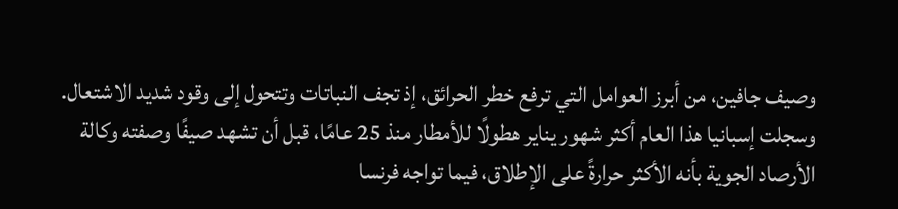وصيف جافين، من أبرز العوامل التي ترفع خطر الحرائق، إذ تجف النباتات وتتحول إلى وقود شديد الاشتعال.
وسجلت إسبانيا هذا العام أكثر شهور يناير هطولًا للأمطار منذ 25 عامًا، قبل أن تشهد صيفًا وصفته وكالة الأرصاد الجوية بأنه الأكثر حرارةً على الإطلاق، فيما تواجه فرنسا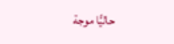حاليًّا موجة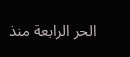الحر الرابعة منذ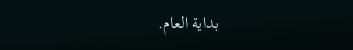بداية العام.